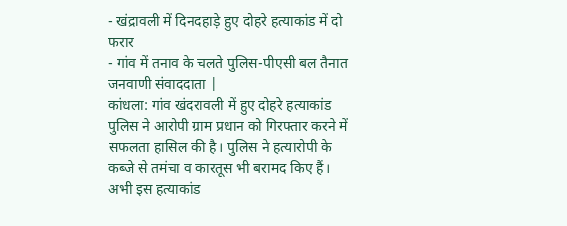- खंद्रावली में दिनदहाड़े हुए दोहरे हत्याकांड में दो फरार
- गांव में तनाव के चलते पुलिस-पीएसी बल तैनात
जनवाणी संवाददाता |
कांधला: गांव खंदरावली में हुए दोहरे हत्याकांड पुलिस ने आरोपी ग्राम प्रधान को गिरफ्तार करने में सफलता हासिल की है। पुलिस ने हत्यारोपी के कब्जे से तमंचा व कारतूस भी बरामद किए हैं। अभी इस हत्याकांड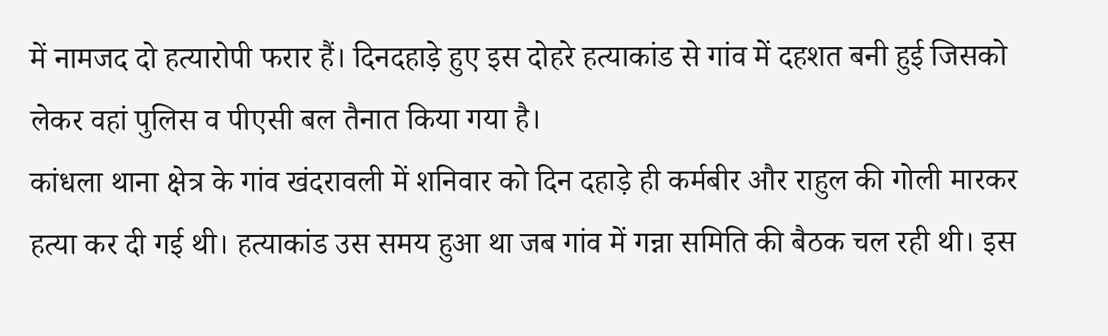में नामजद दो हत्यारोपी फरार हैं। दिनदहाड़े हुए इस दोहरे हत्याकांड से गांव में दहशत बनी हुई जिसको लेकर वहां पुलिस व पीएसी बल तैनात किया गया है।
कांधला थाना क्षेत्र के गांव खंदरावली में शनिवार को दिन दहाड़े ही कर्मबीर और राहुल की गोली मारकर हत्या कर दी गई थी। हत्याकांड उस समय हुआ था जब गांव में गन्ना समिति की बैठक चल रही थी। इस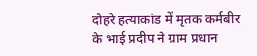दोहरे हत्याकांड में मृतक कर्मबीर के भाई प्रदीप ने ग्राम प्रधान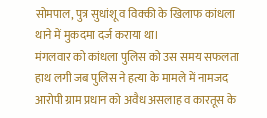सोमपाल, पुत्र सुधांशू व विक्की के खिलाफ कांधला थाने में मुकदमा दर्ज कराया था।
मंगलवार को कांधला पुलिस को उस समय सफलता हाथ लगी जब पुलिस ने हत्या के मामले में नामजद आरोपी ग्राम प्रधान को अवैध असलाह व कारतूस के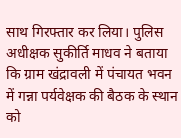साथ गिरफ्तार कर लिया। पुलिस अधीक्षक सुकीर्ति माधव ने बताया कि ग्राम खंद्रावली में पंचायत भवन में गन्ना पर्यवेक्षक की बैठक के स्थान को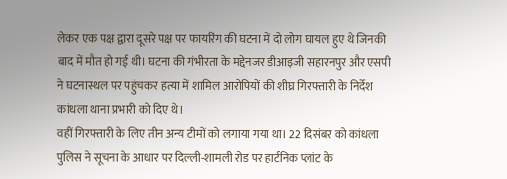लेकर एक पक्ष द्वारा दूसरे पक्ष पर फायरिंग की घटना में दो लोग घायल हुए थे जिनकी बाद में मौत हो गई थी। घटना की गंभीरता के मद्देनजर डीआइजी सहारनपुर और एसपी ने घटनास्थल पर पहुंचकर हत्या में शामिल आरोपियों की शीघ्र गिरफ्तारी के निर्देश कांधला थाना प्रभारी को दिए थे।
वहीं गिरफ्तारी के लिए तीन अन्य टीमों को लगाया गया था। 22 दिसंबर को कांधला पुलिस ने सूचना के आधार पर दिल्ली-शामली रोड पर हार्टनिक प्लांट के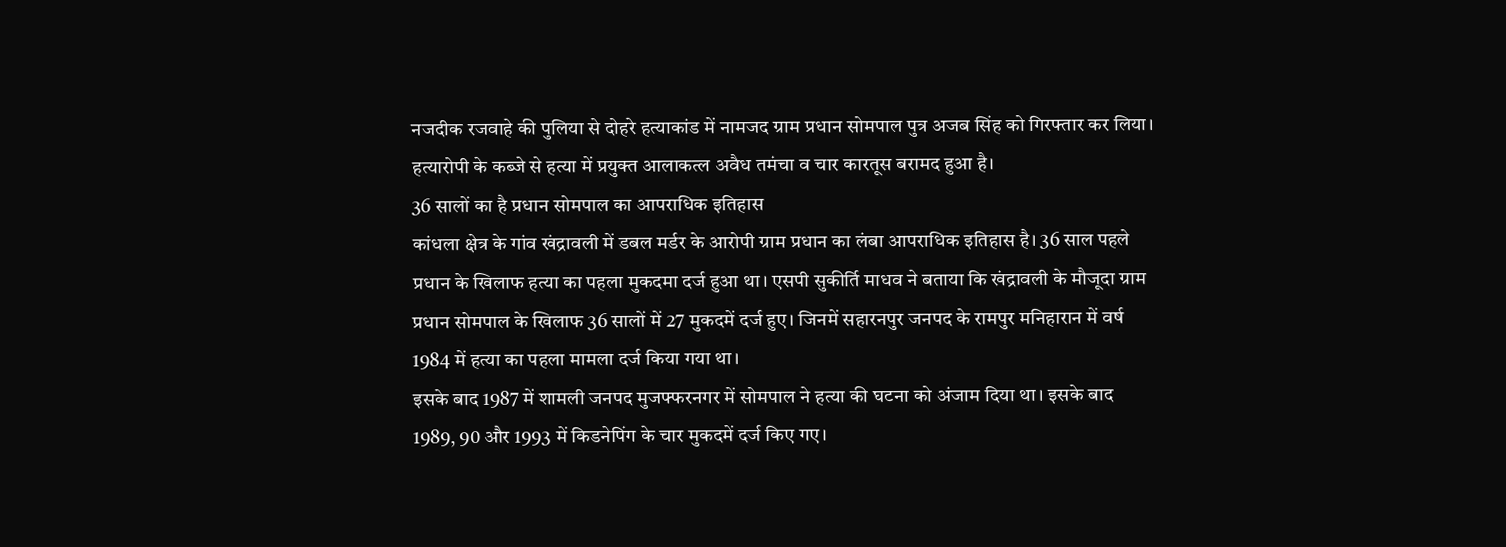नजदीक रजवाहे की पुलिया से दोहरे हत्याकांड में नामजद ग्राम प्रधान सोमपाल पुत्र अजब सिंह को गिरफ्तार कर लिया। हत्यारोपी के कब्जे से हत्या में प्रयुक्त आलाकत्ल अवैध तमंचा व चार कारतूस बरामद हुआ है।
36 सालों का है प्रधान सोमपाल का आपराधिक इतिहास
कांधला क्षेत्र के गांव खंद्रावली में डबल मर्डर के आरोपी ग्राम प्रधान का लंबा आपराधिक इतिहास है। 36 साल पहले प्रधान के खिलाफ हत्या का पहला मुकदमा दर्ज हुआ था। एसपी सुकीर्ति माधव ने बताया कि खंद्रावली के मौजूदा ग्राम प्रधान सोमपाल के खिलाफ 36 सालों में 27 मुकदमें दर्ज हुए। जिनमें सहारनपुर जनपद के रामपुर मनिहारान में वर्ष 1984 में हत्या का पहला मामला दर्ज किया गया था।
इसके बाद 1987 में शामली जनपद मुजफ्फरनगर में सोमपाल ने हत्या की घटना को अंजाम दिया था। इसके बाद 1989, 90 और 1993 में किडनेपिंग के चार मुकदमें दर्ज किए गए।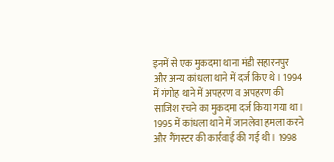इनमें से एक मुकदमा थाना मंडी सहारनपुर और अन्य कांधला थाने में दर्ज किए थे। 1994 में गंगोह थाने में अपहरण व अपहरण की साजिश रचने का मुकदमा दर्ज किया गया था।
1995 में कांधला थाने में जानलेवा हमला करने और गैंगस्टर की कार्रवाई की गई थी। 1998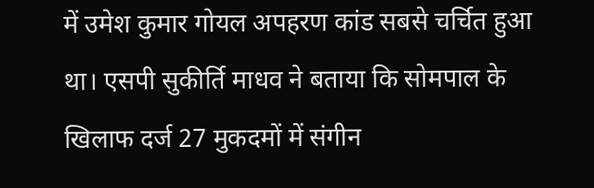में उमेश कुमार गोयल अपहरण कांड सबसे चर्चित हुआ था। एसपी सुकीर्ति माधव ने बताया कि सोमपाल के खिलाफ दर्ज 27 मुकदमों में संगीन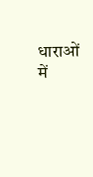धाराओं में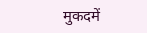मुकदमें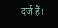दर्ज हैं।